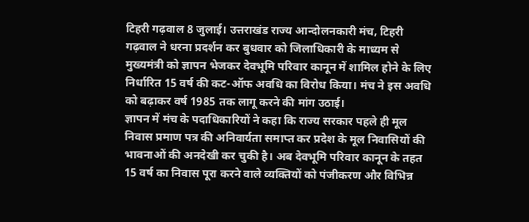टिहरी गढ़वाल 8 जुलाई। उत्तराखंड राज्य आन्दोलनकारी मंच, टिहरी गढ़वाल ने धरना प्रदर्शन कर बुधवार को जिलाधिकारी के माध्यम से मुख्यमंत्री को ज्ञापन भेजकर देवभूमि परिवार कानून में शामिल होने के लिए निर्धारित 15 वर्ष की कट-ऑफ अवधि का विरोध किया। मंच ने इस अवधि को बढ़ाकर वर्ष 1985 तक लागू करने की मांग उठाई।
ज्ञापन में मंच के पदाधिकारियों ने कहा कि राज्य सरकार पहले ही मूल निवास प्रमाण पत्र की अनिवार्यता समाप्त कर प्रदेश के मूल निवासियों की भावनाओं की अनदेखी कर चुकी है। अब देवभूमि परिवार कानून के तहत 15 वर्ष का निवास पूरा करने वाले व्यक्तियों को पंजीकरण और विभिन्न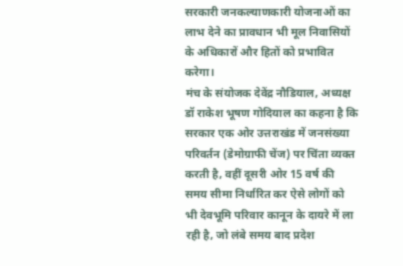सरकारी जनकल्याणकारी योजनाओं का लाभ देने का प्रावधान भी मूल निवासियों के अधिकारों और हितों को प्रभावित करेगा।
मंच के संयोजक देवेंद्र नौडियाल, अध्यक्ष डॉ राकेश भूषण गोदियाल का कहना है कि सरकार एक ओर उत्तराखंड में जनसंख्या परिवर्तन (डेमोग्राफी चेंज) पर चिंता व्यक्त करती है, वहीं दूसरी ओर 15 वर्ष की समय सीमा निर्धारित कर ऐसे लोगों को भी देवभूमि परिवार कानून के दायरे में ला रही है, जो लंबे समय बाद प्रदेश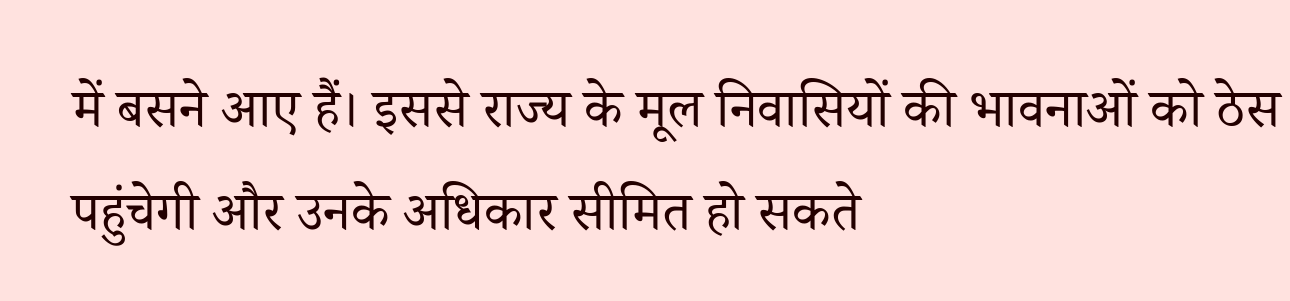में बसने आए हैं। इससे राज्य के मूल निवासियों की भावनाओं को ठेस पहुंचेगी और उनके अधिकार सीमित हो सकते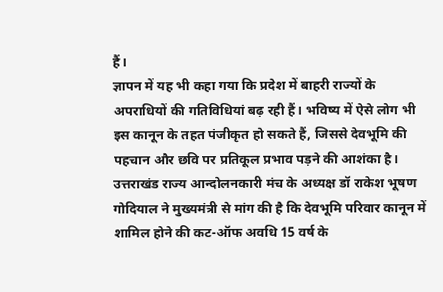हैं।
ज्ञापन में यह भी कहा गया कि प्रदेश में बाहरी राज्यों के अपराधियों की गतिविधियां बढ़ रही हैं। भविष्य में ऐसे लोग भी इस कानून के तहत पंजीकृत हो सकते हैं, जिससे देवभूमि की पहचान और छवि पर प्रतिकूल प्रभाव पड़ने की आशंका है।
उत्तराखंड राज्य आन्दोलनकारी मंच के अध्यक्ष डॉ राकेश भूषण गोदियाल ने मुख्यमंत्री से मांग की है कि देवभूमि परिवार कानून में शामिल होने की कट-ऑफ अवधि 15 वर्ष के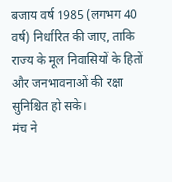बजाय वर्ष 1985 (लगभग 40 वर्ष) निर्धारित की जाए, ताकि राज्य के मूल निवासियों के हितों और जनभावनाओं की रक्षा सुनिश्चित हो सके।
मंच ने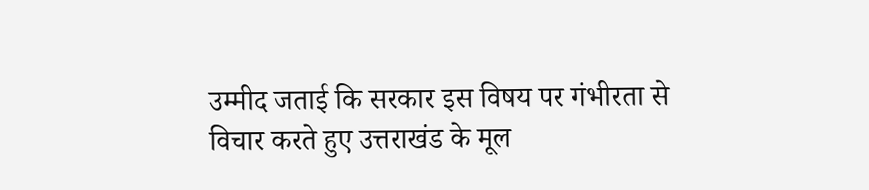उम्मीद जताई कि सरकार इस विषय पर गंभीरता से विचार करते हुए उत्तराखंड के मूल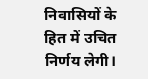निवासियों के हित में उचित निर्णय लेगी।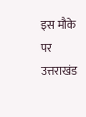इस मौके पर उत्तराखंड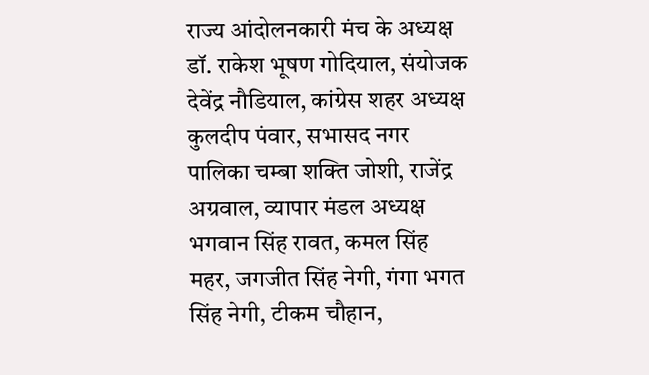राज्य आंदोलनकारी मंच के अध्यक्ष डॉ. राकेश भूषण गोदियाल, संयोजक देवेंद्र नौडियाल, कांग्रेस शहर अध्यक्ष कुलदीप पंवार, सभासद नगर पालिका चम्बा शक्ति जोशी, राजेंद्र अग्रवाल, व्यापार मंडल अध्यक्ष भगवान सिंह रावत, कमल सिंह महर, जगजीत सिंह नेगी, गंगा भगत सिंह नेगी, टीकम चौहान,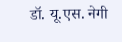डॉ. यू.एस. नेगी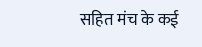सहित मंच के कई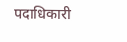पदाधिकारी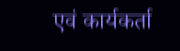एवं कार्यकर्ता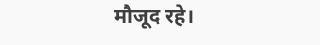मौजूद रहे।